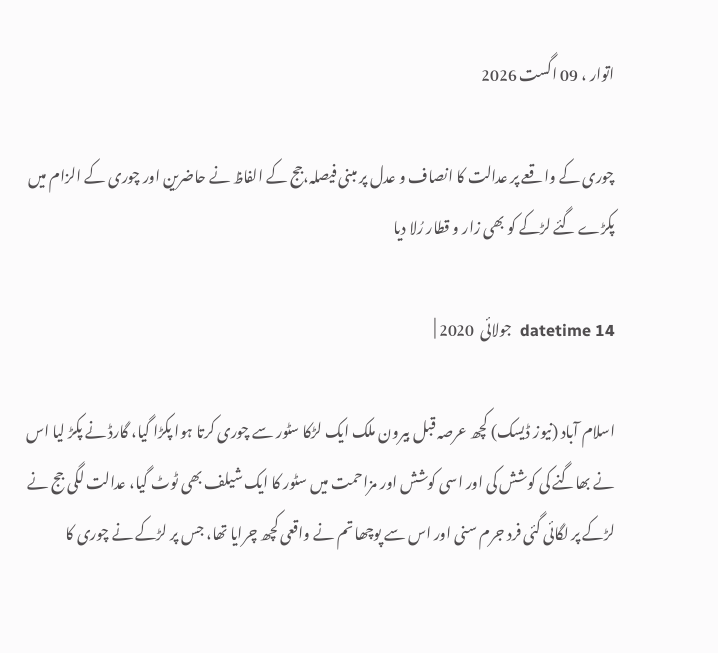اتوار ، 09 اگست 2026

چوری کے واقعے پر عدالت کا انصاف و عدل پر مبنی فیصلہ،جج کے الفاظ نے حاضرین اور چوری کے الزام میں پکڑے گئے لڑکے کو بھی زار و قطار رُلا دیا

datetime 14  جولائی  2020 |

اسلام آباد (نیوز ڈیسک) کچھ عرصہ قبل بیرون ملک ایک لڑکا سٹور سے چوری کرتا ہوا پکڑا گیا، گارڈ نے پکڑ لیا اس نے بھاگنے کی کوشش کی اور اسی کوشش اور مزاحمت میں سٹور کا ایک شیلف بھی ٹوٹ گیا، عدالت لگی جج نے لڑکے پر لگائی گئی فرد جرم سنی اور اس سے پوچھا تم نے واقعی کچھ چرایا تھا، جس پر لڑکے نے چوری کا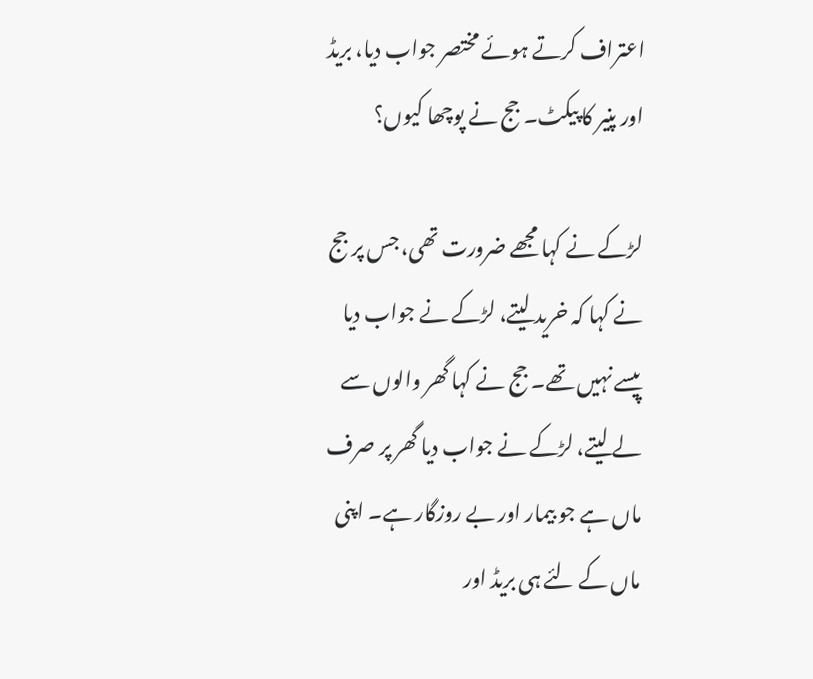اعتراف کرتے ہوئے مختصر جواب دیا، بریڈ اور پنیر کا پیکٹ۔ جج نے پوچھا کیوں؟

لڑکے نے کہا مجھے ضرورت تھی، جس پر جج نے کہا کہ خرید لیتے، لڑکے نے جواب دیا پیسے نہیں تھے۔ جج نے کہا گھر والوں سے لے لیتے، لڑکے نے جواب دیا گھر پر صرف ماں ہے جو بیمار اور بے روزگار ہے۔ اپنی ماں کے لئے ہی بریڈ اور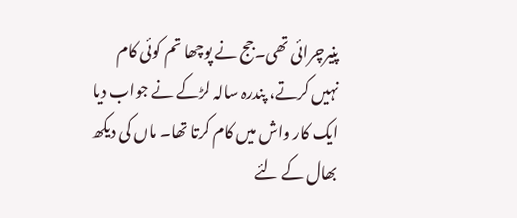پنیرچرائی تھی۔جج نے پوچھا تم کوئی کام نہیں کرتے، پندرہ سالہ لڑکے نے جواب دیا ایک کار واش میں کام کرتا تھا۔ ماں کی دیکھ بھال کے لئے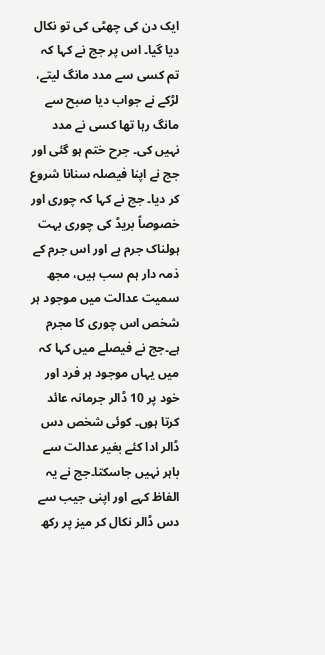ایک دن کی چھٹی کی تو نکال دیا گیا۔ اس پر جج نے کہا کہ تم کسی سے مدد مانگ لیتے، لڑکے نے جواب دیا صبح سے مانگ رہا تھا کسی نے مدد نہیں کی۔ جرح ختم ہو گئی اور جج نے اپنا فیصلہ سنانا شروع کر دیا۔ جج نے کہا کہ چوری اور خصوصاً بریڈ کی چوری بہت ہولناک جرم ہے اور اس جرم کے ذمہ دار ہم سب ہیں، مجھ سمیت عدالت میں موجود ہر شخص اس چوری کا مجرم ہے۔جج نے فیصلے میں کہا کہ میں یہاں موجود ہر فرد اور خود پر 10 ڈالر جرمانہ عائد کرتا ہوں۔ کوئی شخص دس ڈالر ادا کئے بغیر عدالت سے باہر نہیں جاسکتا۔جج نے یہ الفاظ کہے اور اپنی جیب سے دس ڈالر نکال کر میز پر رکھ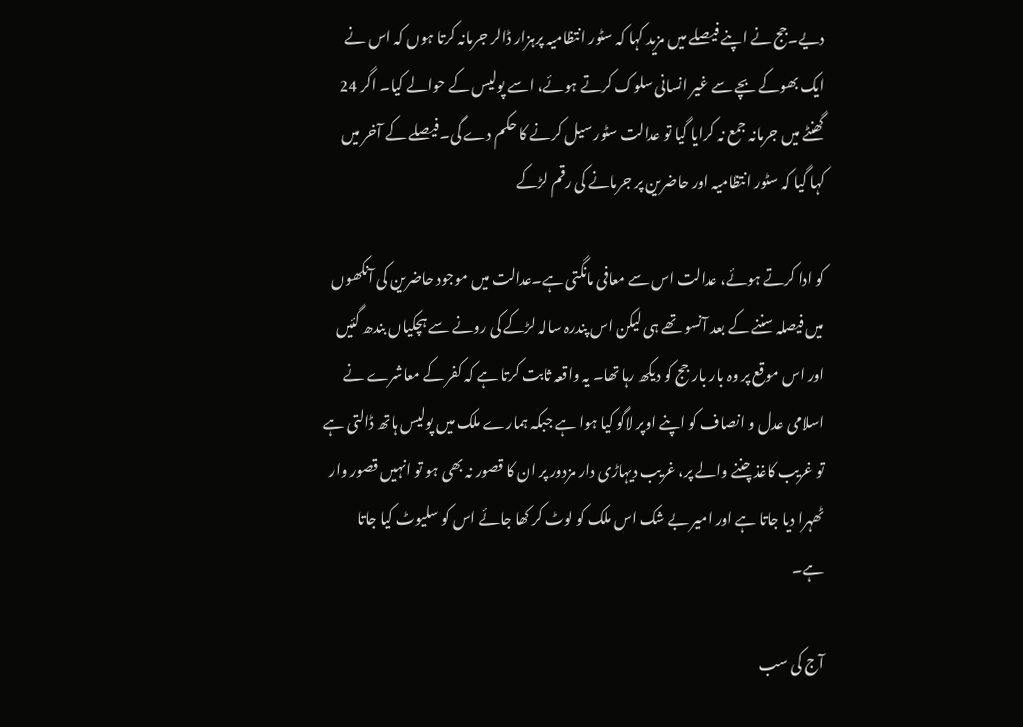دیے۔جج نے اپنے فیصلے میں مزید کہا کہ سٹور انتظامیہ پرہزار ڈالر جرمانہ کرتا ہوں کہ اس نے ایک بھوکے بچے سے غیر انسانی سلوک کرتے ہوئے، اسے پولیس کے حوالے کیا۔ اگر 24 گھنٹے میں جرمانہ جمع نہ کرایا گیا تو عدالت سٹور سیل کرنے کا حکم دے گی۔فیصلے کے آخر میں کہا گیا کہ سٹور انتظامیہ اور حاضرین پر جرمانے کی رقم لڑکے

کو ادا کرتے ہوئے، عدالت اس سے معافی مانگتی ہے۔عدالت میں موجود حاضرین کی آنکھوں میں فیصلہ سننے کے بعد آنسو تھے ہی لیکن اس پندرہ سالہ لڑکے کی رونے سے ہچکیاں بندھ گئیں اور اس موقع پر وہ بار بار جج کو دیکھ رہا تھا۔ یہ واقعہ ثابت کرتا ہے کہ کفر کے معاشرے نے اسلامی عدل و انصاف کو اپنے اوپر لاگو کیا ہوا ہے جبکہ ہمارے ملک میں پولیس ہاتھ ڈالتی ہے تو غریب کاغذ چننے والے پر، غریب دیہاڑی دار مزدور پر ان کا قصور نہ بھی ہو تو انہیں قصور وار ٹھہرا دیا جاتا ہے اور امیر بے شک اس ملک کو لوٹ کر کھا جائے اس کو سلیوٹ کیا جاتا ہے۔

آج کی سب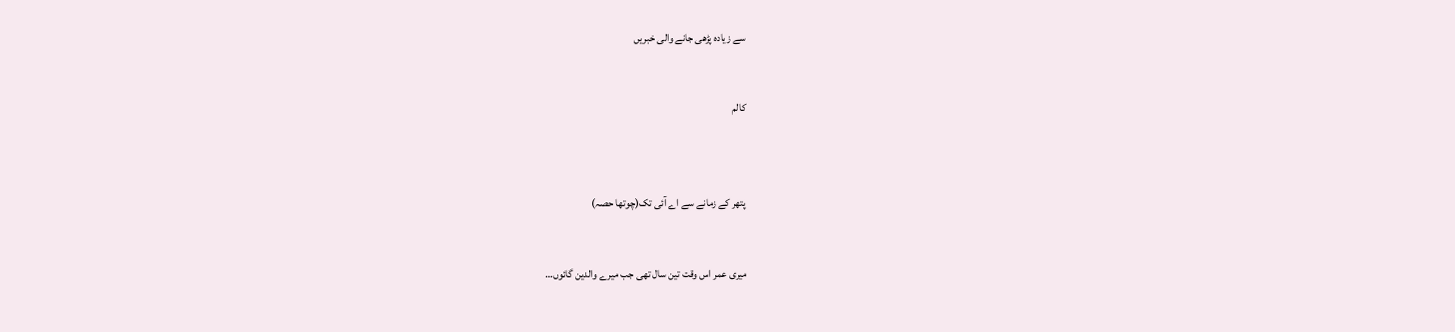سے زیادہ پڑھی جانے والی خبریں


کالم



پتھر کے زمانے سے اے آئی تک(چوتھا حصہ)


میری عمر اس وقت تین سال تھی جب میرے والدین گائوں…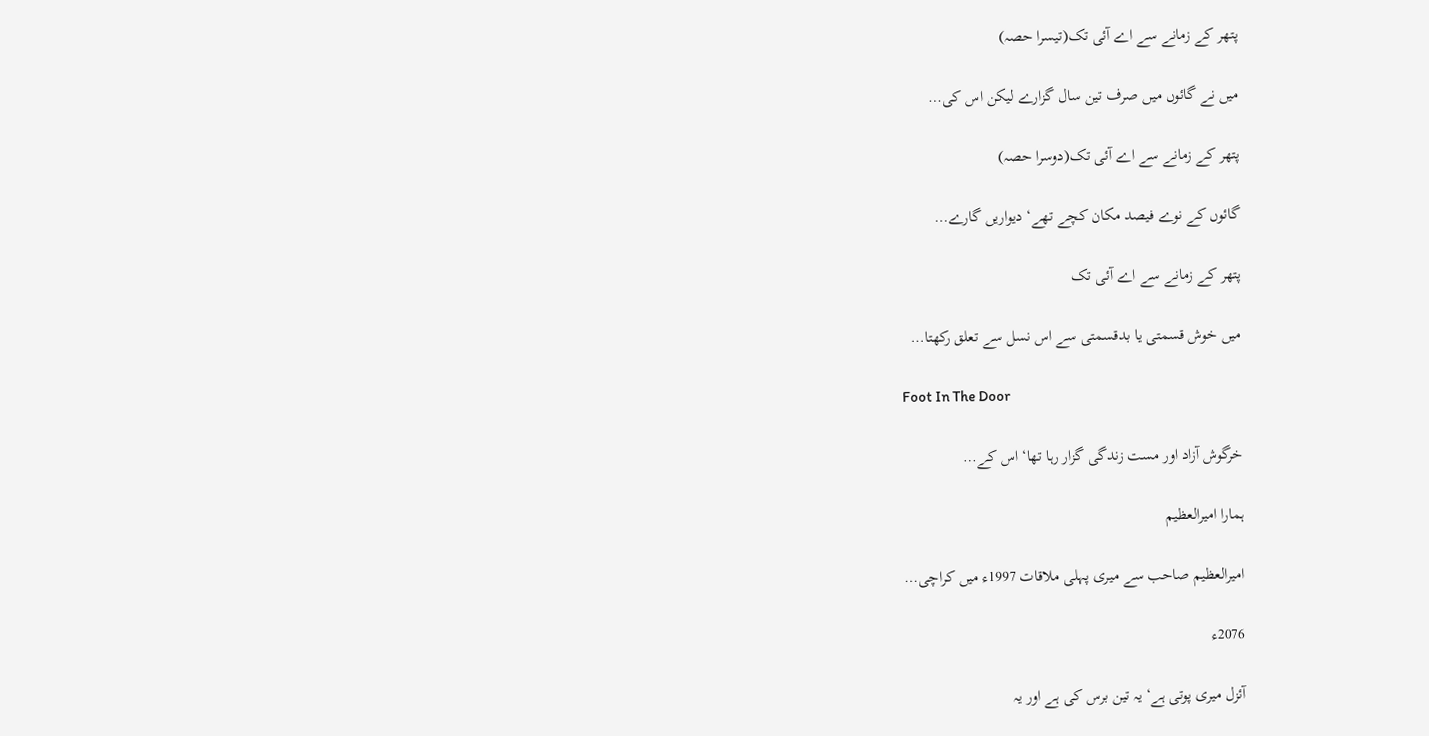پتھر کے زمانے سے اے آئی تک(تیسرا حصہ)

میں نے گائوں میں صرف تین سال گزارے لیکن اس کی…

پتھر کے زمانے سے اے آئی تک(دوسرا حصہ)

گائوں کے نوے فیصد مکان کچے تھے‘ دیواریں گارے…

پتھر کے زمانے سے اے آئی تک

میں خوش قسمتی یا بدقسمتی سے اس نسل سے تعلق رکھتا…

Foot In The Door

خرگوش آزاد اور مست زندگی گزار رہا تھا‘ اس کے…

ہمارا امیرالعظیم

امیرالعظیم صاحب سے میری پہلی ملاقات 1997ء میں کراچی…

2076ء

آئزل میری پوتی ہے‘ یہ تین برس کی ہے اور یہ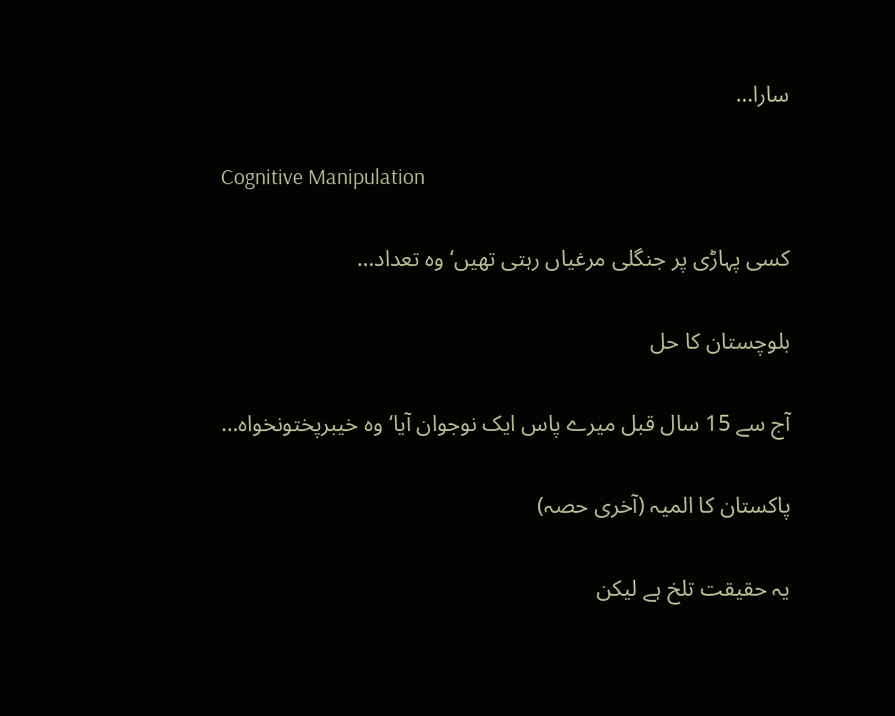سارا…

Cognitive Manipulation

کسی پہاڑی پر جنگلی مرغیاں رہتی تھیں‘ وہ تعداد…

بلوچستان کا حل

آج سے 15 سال قبل میرے پاس ایک نوجوان آیا‘ وہ خیبرپختونخواہ…

پاکستان کا المیہ (آخری حصہ)

یہ حقیقت تلخ ہے لیکن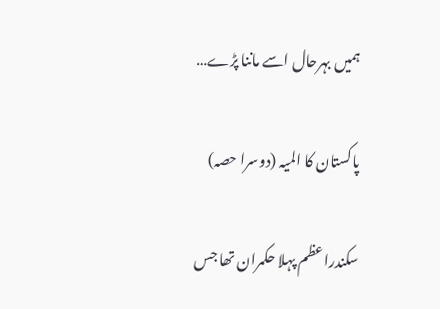ہمیں بہرحال اسے ماننا پڑے…

پاکستان کا المیہ (دوسرا حصہ)

سکندراعظم پہلا حکمران تھا جس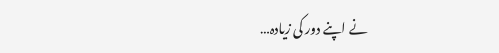نے اپنے دور کی زیادہ…